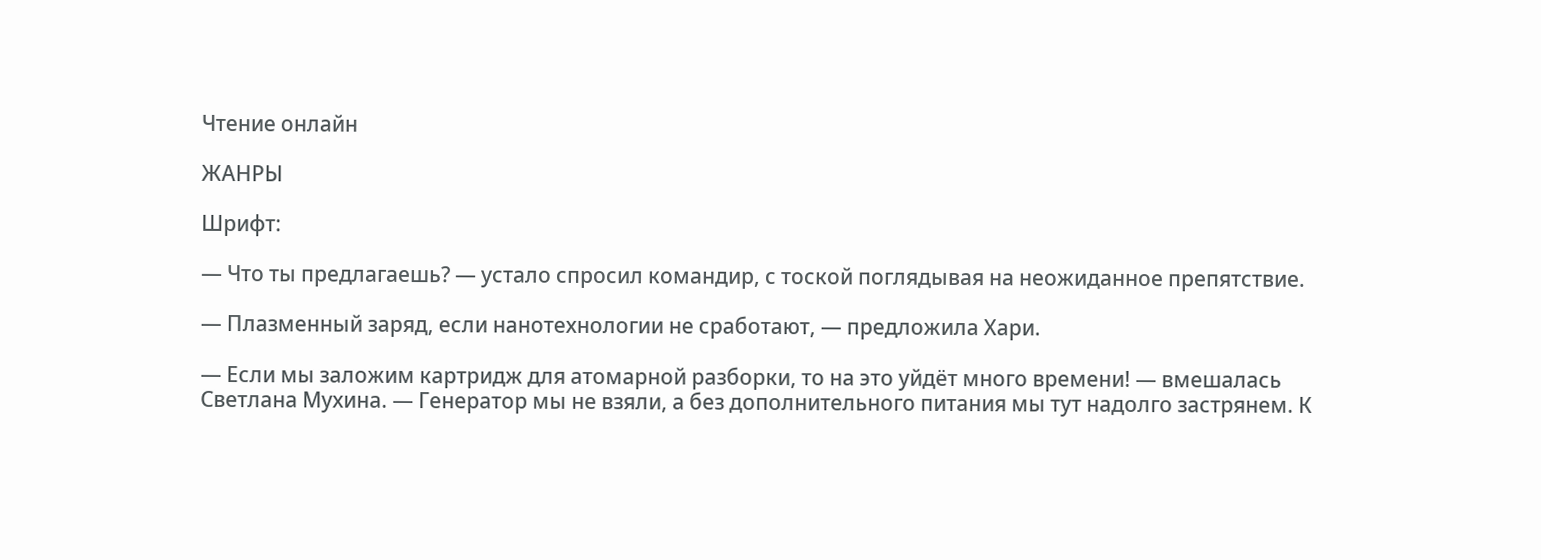Чтение онлайн

ЖАНРЫ

Шрифт:

— Что ты предлагаешь? — устало спросил командир, с тоской поглядывая на неожиданное препятствие.

— Плазменный заряд, если нанотехнологии не сработают, — предложила Хари.

— Если мы заложим картридж для атомарной разборки, то на это уйдёт много времени! — вмешалась Светлана Мухина. — Генератор мы не взяли, а без дополнительного питания мы тут надолго застрянем. К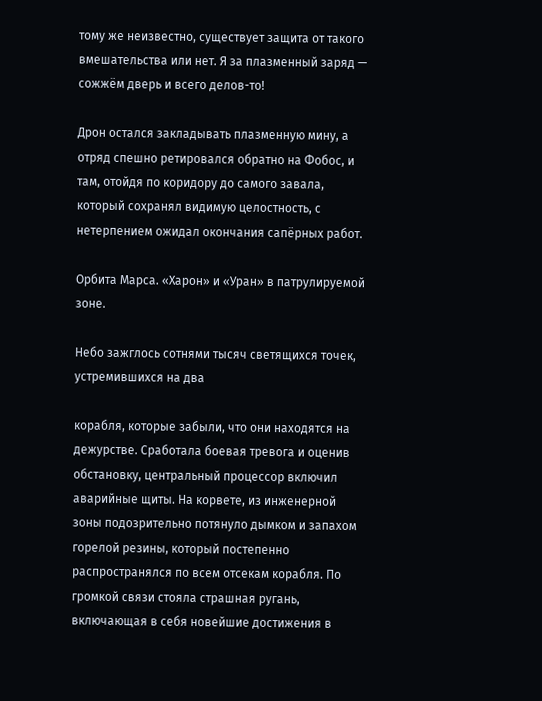тому же неизвестно, существует защита от такого вмешательства или нет. Я за плазменный заряд — сожжём дверь и всего делов-то!

Дрон остался закладывать плазменную мину, а отряд спешно ретировался обратно на Фобос, и там, отойдя по коридору до самого завала, который сохранял видимую целостность, с нетерпением ожидал окончания сапёрных работ.

Орбита Марса. «Харон» и «Уран» в патрулируемой зоне.

Небо зажглось сотнями тысяч светящихся точек, устремившихся на два

корабля, которые забыли, что они находятся на дежурстве. Сработала боевая тревога и оценив обстановку, центральный процессор включил аварийные щиты. На корвете, из инженерной зоны подозрительно потянуло дымком и запахом горелой резины, который постепенно распространялся по всем отсекам корабля. По громкой связи стояла страшная ругань, включающая в себя новейшие достижения в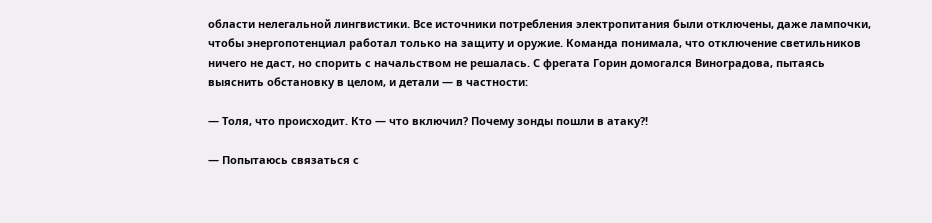области нелегальной лингвистики. Все источники потребления электропитания были отключены, даже лампочки, чтобы энергопотенциал работал только на защиту и оружие. Команда понимала, что отключение светильников ничего не даст, но спорить с начальством не решалась. С фрегата Горин домогался Виноградова, пытаясь выяснить обстановку в целом, и детали — в частности:

— Толя, что происходит. Кто — что включил? Почему зонды пошли в атаку?!

— Попытаюсь связаться с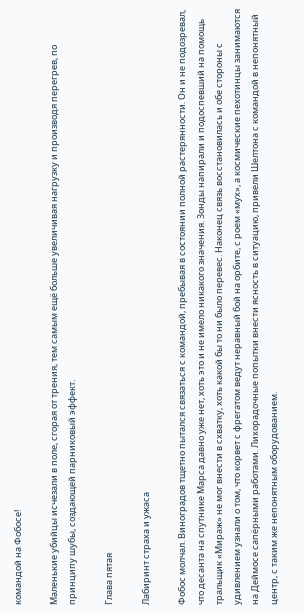командой на Фобосе!

Маленькие убийцы исчезали в поле, сгорая от трения, тем самым ещё больше увеличивая нагрузку и производя перегрев, по принципу шубы, создающей парниковый эффект.

Глава пятая

Лабиринт страха и ужаса

Фобос молчал. Виноградов тщетно пытался связаться с командой, пребывая в состоянии полной растерянности. Он и не подозревал, что десанта на спутнике Марса давно уже нет, хоть это и не имело никакого значения. Зонды напирали и подоспевший на помощь тральщик «Мираж» не мог внести в схватку, хоть какой бы то ни было перевес. Наконец связь восстановилась и обе стороны с удивлением узнали о том, что корвет с фрегатом ведут неравный бой на орбите, с роем «мух», а космические пехотинцы занимаются на Деймосе сапёрными работами. Лихорадочные попытки внести ясность в ситуацию, привели Шелтона с командой в непонятный центр, с таким же непонятным оборудованием.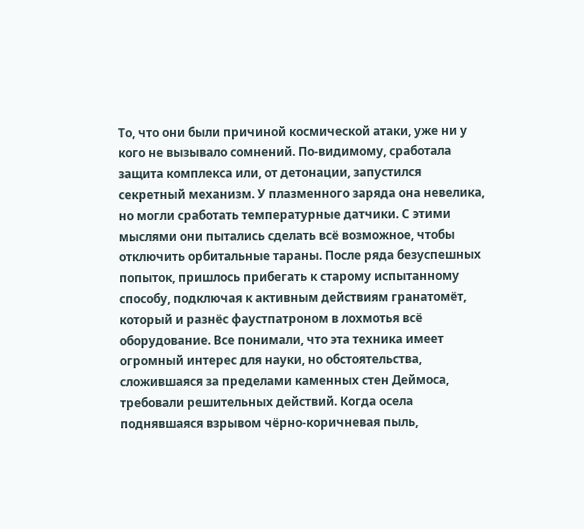То, что они были причиной космической атаки, уже ни у кого не вызывало сомнений. По-видимому, сработала защита комплекса или, от детонации, запустился секретный механизм. У плазменного заряда она невелика, но могли сработать температурные датчики. С этими мыслями они пытались сделать всё возможное, чтобы отключить орбитальные тараны. После ряда безуспешных попыток, пришлось прибегать к старому испытанному способу, подключая к активным действиям гранатомёт, который и разнёс фаустпатроном в лохмотья всё оборудование. Все понимали, что эта техника имеет огромный интерес для науки, но обстоятельства, сложившаяся за пределами каменных стен Деймоса, требовали решительных действий. Когда осела поднявшаяся взрывом чёрно-коричневая пыль,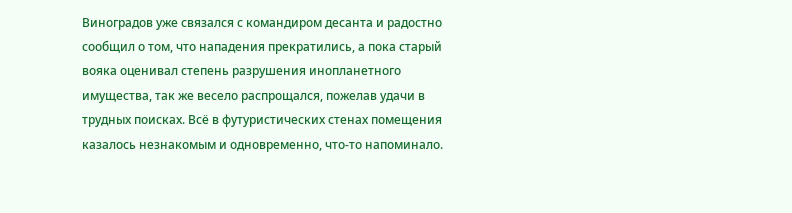Виноградов уже связался с командиром десанта и радостно сообщил о том, что нападения прекратились, а пока старый вояка оценивал степень разрушения инопланетного имущества, так же весело распрощался, пожелав удачи в трудных поисках. Всё в футуристических стенах помещения казалось незнакомым и одновременно, что-то напоминало.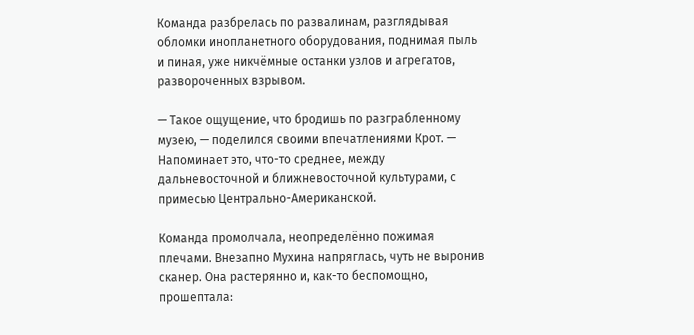Команда разбрелась по развалинам, разглядывая обломки инопланетного оборудования, поднимая пыль и пиная, уже никчёмные останки узлов и агрегатов, развороченных взрывом.

— Такое ощущение, что бродишь по разграбленному музею, — поделился своими впечатлениями Крот. — Напоминает это, что-то среднее, между дальневосточной и ближневосточной культурами, с примесью Центрально-Американской.

Команда промолчала, неопределённо пожимая плечами. Внезапно Мухина напряглась, чуть не выронив сканер. Она растерянно и, как-то беспомощно, прошептала: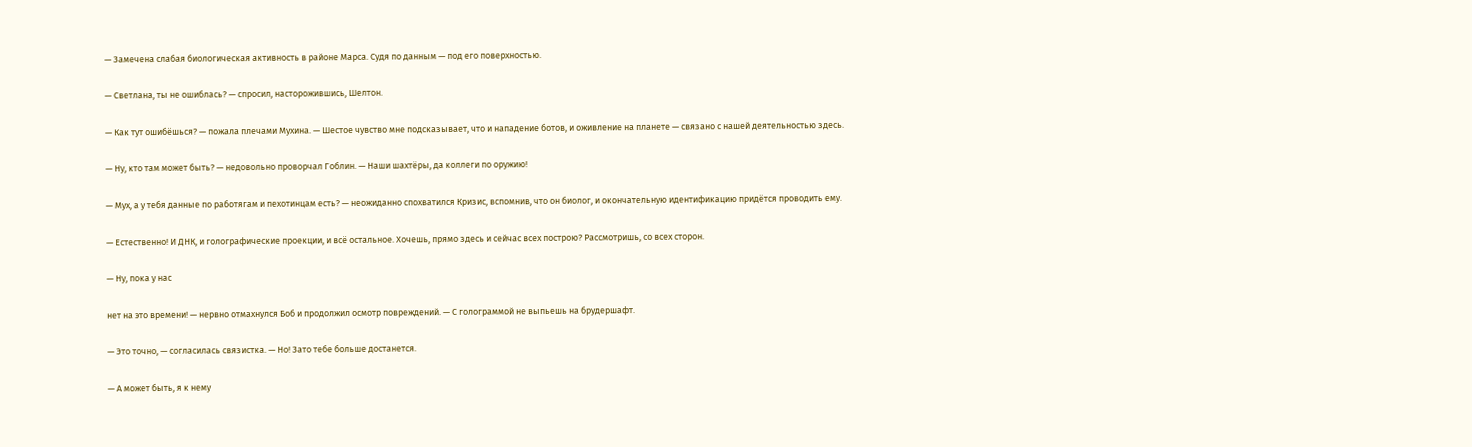— Замечена слабая биологическая активность в районе Марса. Судя по данным — под его поверхностью.

— Светлана, ты не ошиблась? — спросил, насторожившись, Шелтон.

— Как тут ошибёшься? — пожала плечами Мухина. — Шестое чувство мне подсказывает, что и нападение ботов, и оживление на планете — связано с нашей деятельностью здесь.

— Ну, кто там может быть? — недовольно проворчал Гоблин. — Наши шахтёры, да коллеги по оружию!

— Мух, а у тебя данные по работягам и пехотинцам есть? — неожиданно спохватился Кризис, вспомнив, что он биолог, и окончательную идентификацию придётся проводить ему.

— Естественно! И ДНК, и голографические проекции, и всё остальное. Хочешь, прямо здесь и сейчас всех построю? Рассмотришь, со всех сторон.

— Ну, пока у нас

нет на это времени! — нервно отмахнулся Боб и продолжил осмотр повреждений. — С голограммой не выпьешь на брудершафт.

— Это точно, — согласилась связистка. — Но! Зато тебе больше достанется.

— А может быть, я к нему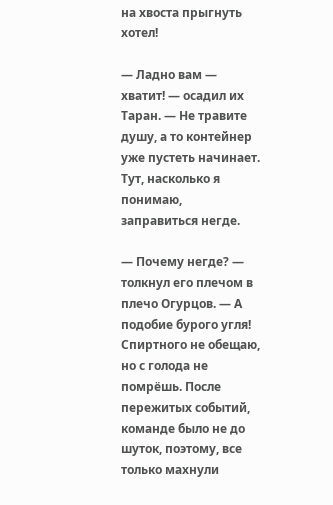на хвоста прыгнуть хотел!

— Ладно вам — хватит! — осадил их Таран. — Не травите душу, а то контейнер уже пустеть начинает. Тут, насколько я понимаю, заправиться негде.

— Почему негде? — толкнул его плечом в плечо Огурцов. — А подобие бурого угля! Спиртного не обещаю, но с голода не помрёшь. После пережитых событий, команде было не до шуток, поэтому, все только махнули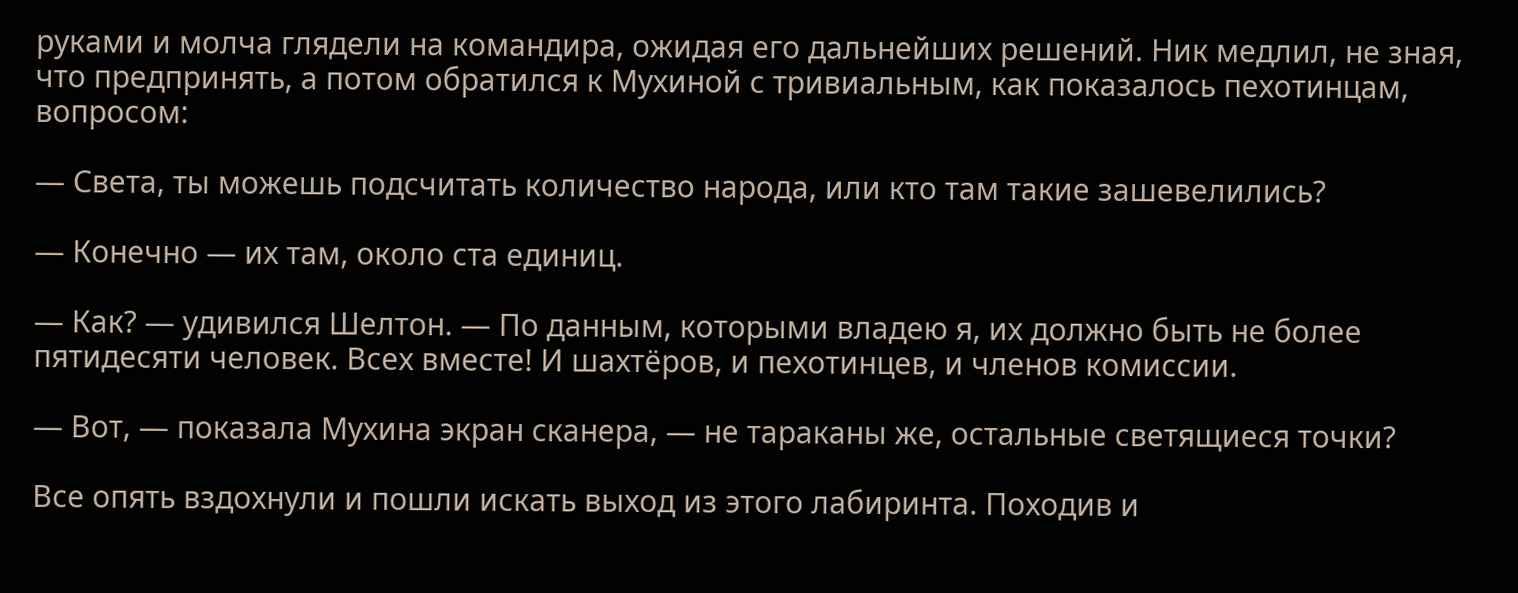руками и молча глядели на командира, ожидая его дальнейших решений. Ник медлил, не зная, что предпринять, а потом обратился к Мухиной с тривиальным, как показалось пехотинцам, вопросом:

— Света, ты можешь подсчитать количество народа, или кто там такие зашевелились?

— Конечно — их там, около ста единиц.

— Как? — удивился Шелтон. — По данным, которыми владею я, их должно быть не более пятидесяти человек. Всех вместе! И шахтёров, и пехотинцев, и членов комиссии.

— Вот, — показала Мухина экран сканера, — не тараканы же, остальные светящиеся точки?

Все опять вздохнули и пошли искать выход из этого лабиринта. Походив и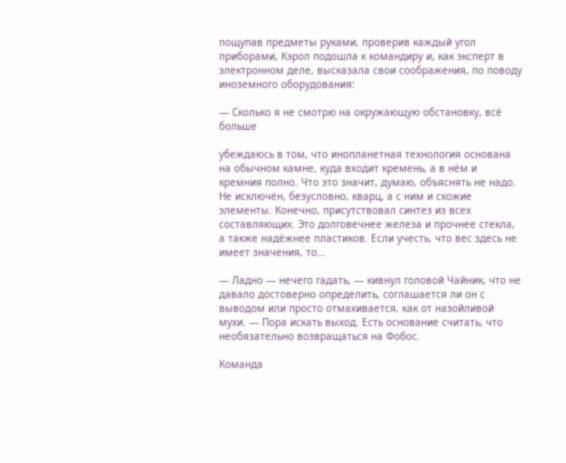пощупав предметы руками, проверив каждый угол приборами, Кэрол подошла к командиру и, как эксперт в электронном деле, высказала свои соображения, по поводу иноземного оборудования:

— Сколько я не смотрю на окружающую обстановку, всё больше

убеждаюсь в том, что инопланетная технология основана на обычном камне, куда входит кремень, а в нём и кремния полно. Что это значит, думаю, объяснять не надо. Не исключён, безусловно, кварц, а с ним и схожие элементы. Конечно, присутствовал синтез из всех составляющих. Это долговечнее железа и прочнее стекла, а также надёжнее пластиков. Если учесть, что вес здесь не имеет значения, то…

— Ладно — нечего гадать, — кивнул головой Чайник, что не давало достоверно определить, соглашается ли он с выводом или просто отмахивается, как от назойливой мухи. — Пора искать выход. Есть основание считать, что необязательно возвращаться на Фобос.

Команда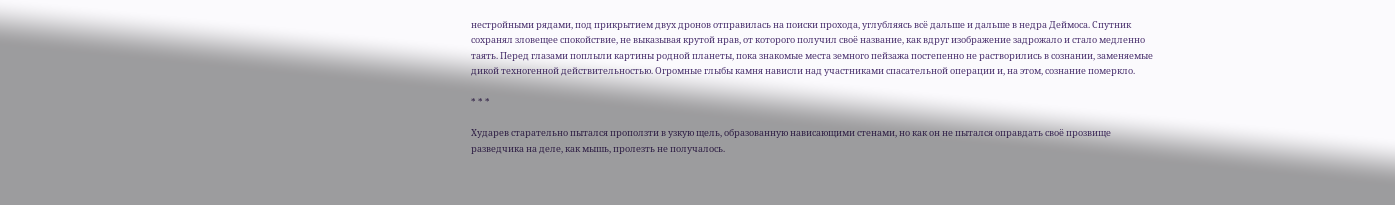нестройными рядами, под прикрытием двух дронов отправилась на поиски прохода, углубляясь всё дальше и дальше в недра Деймоса. Спутник сохранял зловещее спокойствие, не выказывая крутой нрав, от которого получил своё название, как вдруг изображение задрожало и стало медленно таять. Перед глазами поплыли картины родной планеты, пока знакомые места земного пейзажа постепенно не растворились в сознании, заменяемые дикой техногенной действительностью. Огромные глыбы камня нависли над участниками спасательной операции и, на этом, сознание померкло.

* * *

Хударев старательно пытался проползти в узкую щель, образованную нависающими стенами, но как он не пытался оправдать своё прозвище разведчика на деле, как мышь, пролезть не получалось.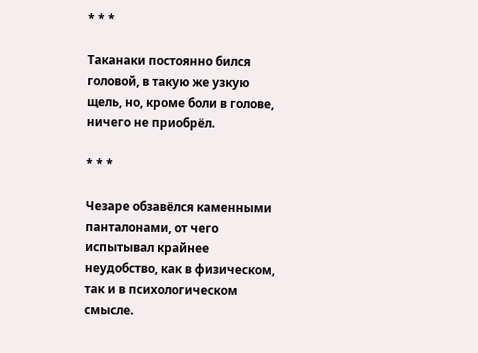* * *

Таканаки постоянно бился головой, в такую же узкую щель, но, кроме боли в голове, ничего не приобрёл.

* * *

Чезаре обзавёлся каменными панталонами, от чего испытывал крайнее неудобство, как в физическом, так и в психологическом смысле.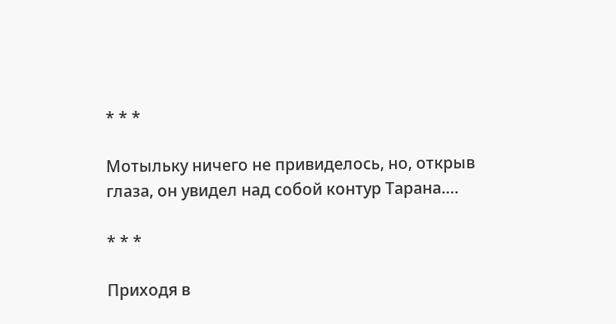* * *

Мотыльку ничего не привиделось, но, открыв глаза, он увидел над собой контур Тарана….

* * *

Приходя в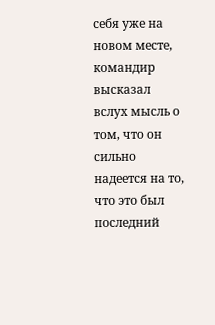себя уже на новом месте, командир высказал вслух мысль о том, что он сильно надеется на то, что это был последний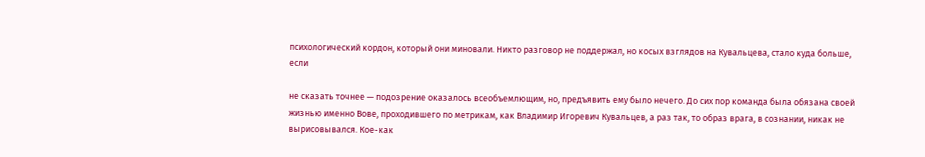психологический кордон, который они миновали. Никто разговор не поддержал, но косых взглядов на Кувальцева, стало куда больше, если

не сказать точнее — подозрение оказалось всеобъемлющим, но, предъявить ему было нечего. До сих пор команда была обязана своей жизнью именно Вове, проходившего по метрикам, как Владимир Игоревич Кувальцев, а раз так, то образ врага, в сознании, никак не вырисовывался. Кое-как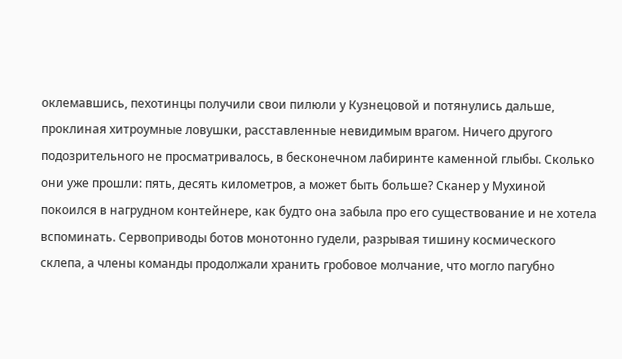оклемавшись, пехотинцы получили свои пилюли у Кузнецовой и потянулись дальше, проклиная хитроумные ловушки, расставленные невидимым врагом. Ничего другого подозрительного не просматривалось, в бесконечном лабиринте каменной глыбы. Сколько они уже прошли: пять, десять километров, а может быть больше? Сканер у Мухиной покоился в нагрудном контейнере, как будто она забыла про его существование и не хотела вспоминать. Сервоприводы ботов монотонно гудели, разрывая тишину космического склепа, а члены команды продолжали хранить гробовое молчание, что могло пагубно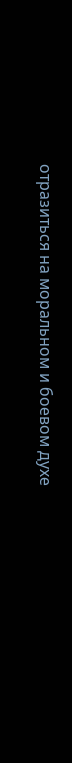отразиться на моральном и боевом духе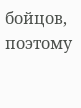бойцов, поэтому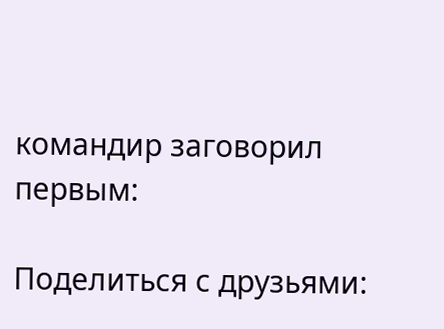командир заговорил первым:

Поделиться с друзьями: